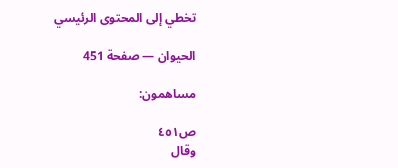تخطي إلى المحتوى الرئيسي

الحيوان — صفحة 451

مساهمون:

ص٤٥١
وقال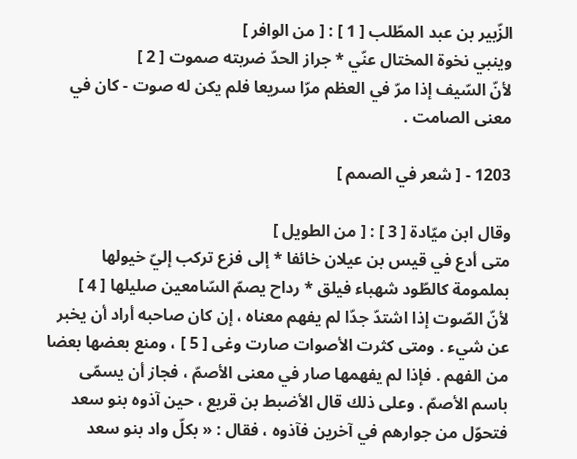الزّبير بن عبد المطّلب [ 1 ] : [ من الوافر ]
وينبي نخوة المختال عنّي * جراز الحدّ ضربته صموت [ 2 ]
لأنّ السّيف إذا مرّ في العظم مرّا سريعا فلم يكن له صوت - كان في معنى الصامت .

1203 - [ شعر في الصمم ]

وقال ابن ميّادة [ 3 ] : [ من الطويل ]
متى أدع في قيس بن عيلان خائفا * إلى فزع تركب إليّ خيولها بملمومة كالطّود شهباء فيلق * رداح يصمّ السّامعين صليلها [ 4 ]
لأنّ الصّوت إذا اشتدّ جدّا لم يفهم معناه ، إن كان صاحبه أراد أن يخبر عن شيء . ومتى كثرت الأصوات صارت وغى [ 5 ] ، ومنع بعضها بعضا من الفهم . فإذا لم يفهمها صار في معنى الأصمّ ، فجاز أن يسمّى باسم الأصمّ . وعلى ذلك قال الأضبط بن قريع ، حين آذوه بنو سعد فتحوّل من جوارهم في آخرين فآذوه ، فقال : « بكلّ واد بنو سعد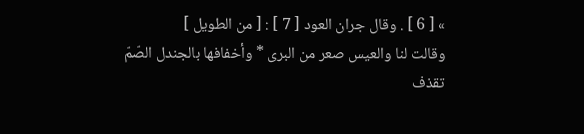» [ 6 ] . وقال جران العود [ 7 ] : [ من الطويل ]
وقالت لنا والعيس صعر من البرى * وأخفافها بالجندل الصّمّ تقذف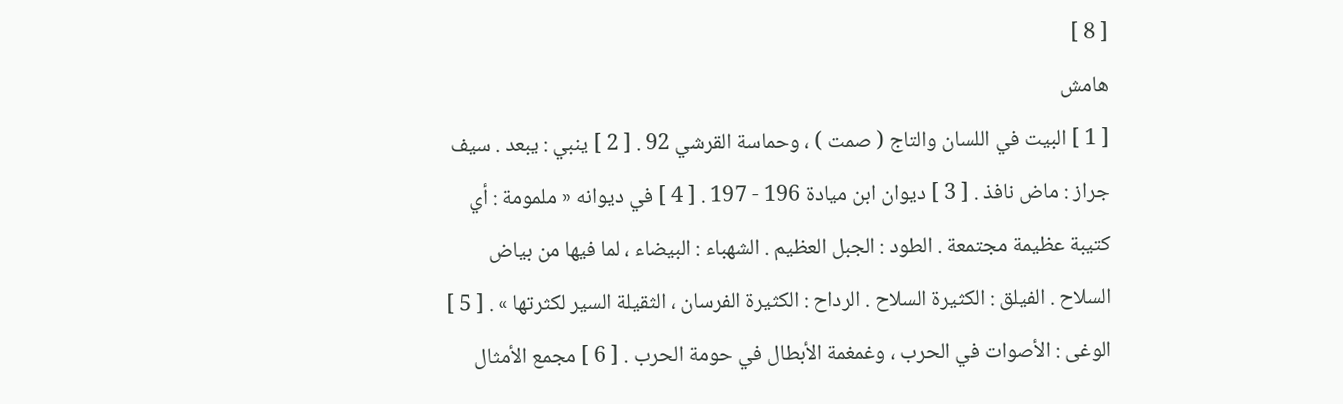[ 8 ]
هامش
[ 1 ] البيت في اللسان والتاج ( صمت ) ، وحماسة القرشي 92 . [ 2 ] ينبي : يبعد . سيف جراز : ماض نافذ . [ 3 ] ديوان ابن ميادة 196 - 197 . [ 4 ] في ديوانه « ملمومة : أي كتيبة عظيمة مجتمعة . الطود : الجبل العظيم . الشهباء : البيضاء ، لما فيها من بياض السلاح . الفيلق : الكثيرة السلاح . الرداح : الكثيرة الفرسان ، الثقيلة السير لكثرتها » . [ 5 ] الوغى : الأصوات في الحرب ، وغمغمة الأبطال في حومة الحرب . [ 6 ] مجمع الأمثال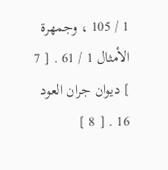1 / 105 ، وجمهرة الأمثال 1 / 61 . [ 7 ] ديوان جران العود 16 . [ 8 ]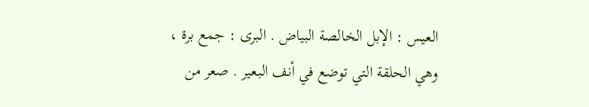العيس : الإبل الخالصة البياض . البرى : جمع برة ، وهي الحلقة التي توضع في أنف البعير . صعر من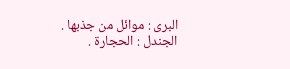البرى : موائل من جذبها . الجندل : الحجارة .